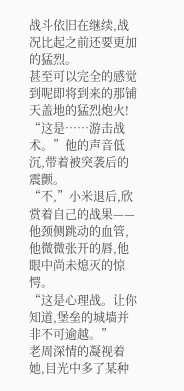战斗依旧在继续,战况比起之前还要更加的猛烈。
甚至可以完全的感觉到呢即将到来的那铺天盖地的猛烈炮火!
“这是……游击战术。”他的声音低沉,带着被突袭后的震颤。
“不,”小米退后,欣赏着自己的战果——他颈侧跳动的血管,他微微张开的唇,他眼中尚未熄灭的惊愕。
“这是心理战。让你知道,堡垒的城墙并非不可逾越。”
老周深情的凝视着她,目光中多了某种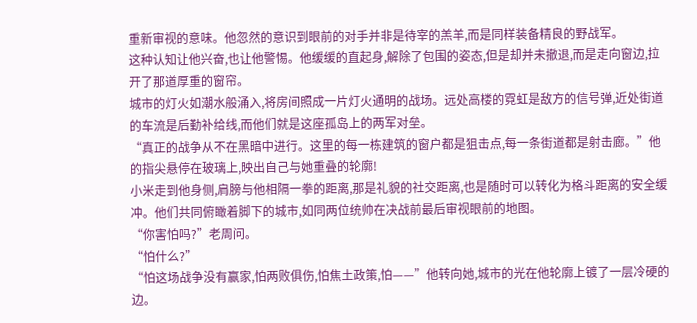重新审视的意味。他忽然的意识到眼前的对手并非是待宰的羔羊,而是同样装备精良的野战军。
这种认知让他兴奋,也让他警惕。他缓缓的直起身,解除了包围的姿态,但是却并未撤退,而是走向窗边,拉开了那道厚重的窗帘。
城市的灯火如潮水般涌入,将房间照成一片灯火通明的战场。远处高楼的霓虹是敌方的信号弹,近处街道的车流是后勤补给线,而他们就是这座孤岛上的两军对垒。
“真正的战争从不在黑暗中进行。这里的每一栋建筑的窗户都是狙击点,每一条街道都是射击廊。”他的指尖悬停在玻璃上,映出自己与她重叠的轮廓!
小米走到他身侧,肩膀与他相隔一拳的距离,那是礼貌的社交距离,也是随时可以转化为格斗距离的安全缓冲。他们共同俯瞰着脚下的城市,如同两位统帅在决战前最后审视眼前的地图。
“你害怕吗?”老周问。
“怕什么?”
“怕这场战争没有赢家,怕两败俱伤,怕焦土政策,怕——”他转向她,城市的光在他轮廓上镀了一层冷硬的边。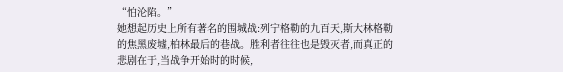“怕沦陷。”
她想起历史上所有著名的围城战:列宁格勒的九百天,斯大林格勒的焦黑废墟,柏林最后的巷战。胜利者往往也是毁灭者,而真正的悲剧在于,当战争开始时的时候,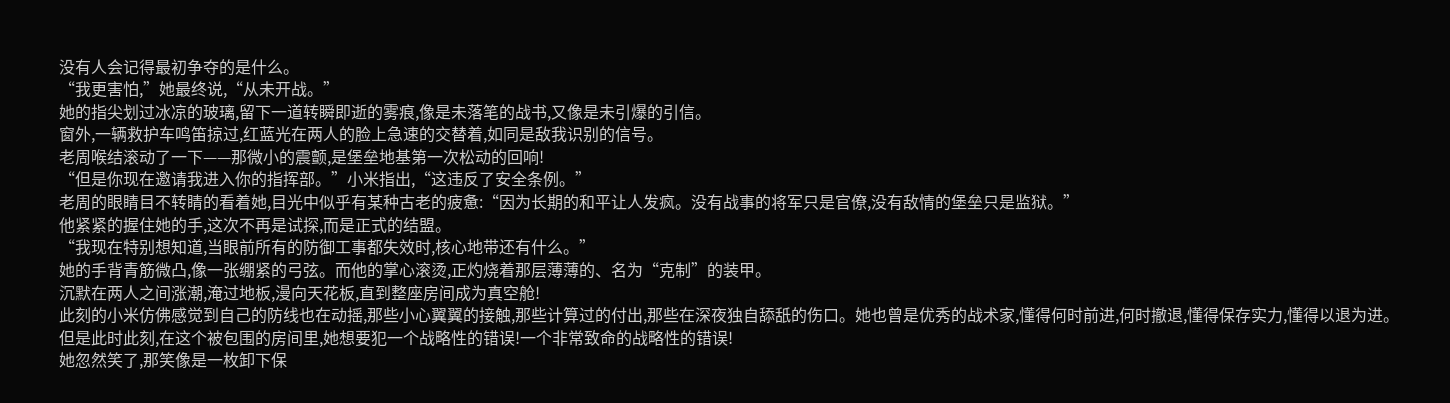没有人会记得最初争夺的是什么。
“我更害怕,”她最终说,“从未开战。”
她的指尖划过冰凉的玻璃,留下一道转瞬即逝的雾痕,像是未落笔的战书,又像是未引爆的引信。
窗外,一辆救护车鸣笛掠过,红蓝光在两人的脸上急速的交替着,如同是敌我识别的信号。
老周喉结滚动了一下——那微小的震颤,是堡垒地基第一次松动的回响!
“但是你现在邀请我进入你的指挥部。”小米指出,“这违反了安全条例。”
老周的眼睛目不转睛的看着她,目光中似乎有某种古老的疲惫:“因为长期的和平让人发疯。没有战事的将军只是官僚,没有敌情的堡垒只是监狱。”
他紧紧的握住她的手,这次不再是试探,而是正式的结盟。
“我现在特别想知道,当眼前所有的防御工事都失效时,核心地带还有什么。”
她的手背青筋微凸,像一张绷紧的弓弦。而他的掌心滚烫,正灼烧着那层薄薄的、名为“克制”的装甲。
沉默在两人之间涨潮,淹过地板,漫向天花板,直到整座房间成为真空舱!
此刻的小米仿佛感觉到自己的防线也在动摇,那些小心翼翼的接触,那些计算过的付出,那些在深夜独自舔舐的伤口。她也曾是优秀的战术家,懂得何时前进,何时撤退,懂得保存实力,懂得以退为进。
但是此时此刻,在这个被包围的房间里,她想要犯一个战略性的错误!一个非常致命的战略性的错误!
她忽然笑了,那笑像是一枚卸下保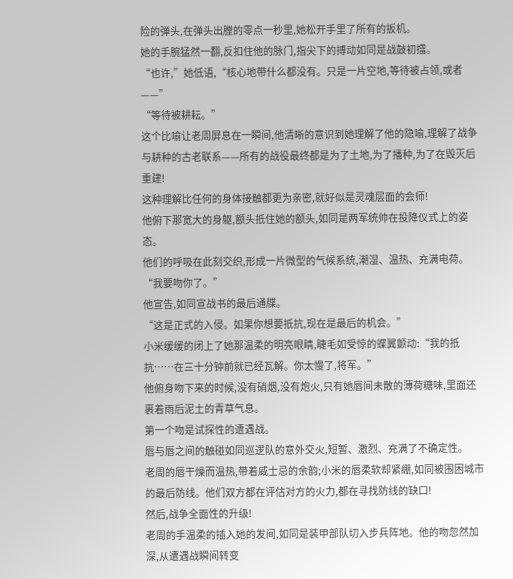险的弹头,在弹头出膛的零点一秒里,她松开手里了所有的扳机。
她的手腕猛然一翻,反扣住他的脉门,指尖下的搏动如同是战鼓初擂。
“也许,”她低语,“核心地带什么都没有。只是一片空地,等待被占领,或者——”
“等待被耕耘。”
这个比喻让老周屏息在一瞬间,他清晰的意识到她理解了他的隐喻,理解了战争与耕种的古老联系——所有的战役最终都是为了土地,为了播种,为了在毁灭后重建!
这种理解比任何的身体接触都更为亲密,就好似是灵魂层面的会师!
他俯下那宽大的身躯,额头抵住她的额头,如同是两军统帅在投降仪式上的姿态。
他们的呼吸在此刻交织,形成一片微型的气候系统,潮湿、温热、充满电荷。
“我要吻你了。”
他宣告,如同宣战书的最后通牒。
“这是正式的入侵。如果你想要抵抗,现在是最后的机会。”
小米缓缓的闭上了她那温柔的明亮眼睛,睫毛如受惊的蝶翼颤动:“我的抵抗……在三十分钟前就已经瓦解。你太慢了,将军。”
他俯身吻下来的时候,没有硝烟,没有炮火,只有她唇间未散的薄荷糖味,里面还裹着雨后泥土的青草气息。
第一个吻是试探性的遭遇战。
唇与唇之间的触碰如同巡逻队的意外交火,短暂、激烈、充满了不确定性。
老周的唇干燥而温热,带着威士忌的余韵;小米的唇柔软却紧绷,如同被围困城市的最后防线。他们双方都在评估对方的火力,都在寻找防线的缺口!
然后,战争全面性的升级!
老周的手温柔的插入她的发间,如同是装甲部队切入步兵阵地。他的吻忽然加深,从遭遇战瞬间转变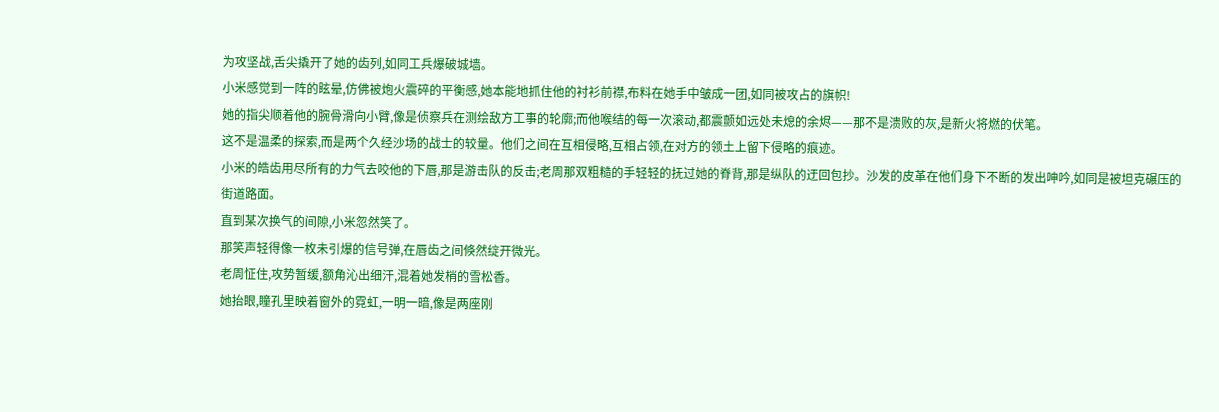为攻坚战,舌尖撬开了她的齿列,如同工兵爆破城墙。
小米感觉到一阵的眩晕,仿佛被炮火震碎的平衡感,她本能地抓住他的衬衫前襟,布料在她手中皱成一团,如同被攻占的旗帜!
她的指尖顺着他的腕骨滑向小臂,像是侦察兵在测绘敌方工事的轮廓;而他喉结的每一次滚动,都震颤如远处未熄的余烬——那不是溃败的灰,是新火将燃的伏笔。
这不是温柔的探索,而是两个久经沙场的战士的较量。他们之间在互相侵略,互相占领,在对方的领土上留下侵略的痕迹。
小米的皓齿用尽所有的力气去咬他的下唇,那是游击队的反击;老周那双粗糙的手轻轻的抚过她的脊背,那是纵队的迂回包抄。沙发的皮革在他们身下不断的发出呻吟,如同是被坦克碾压的街道路面。
直到某次换气的间隙,小米忽然笑了。
那笑声轻得像一枚未引爆的信号弹,在唇齿之间倏然绽开微光。
老周怔住,攻势暂缓,额角沁出细汗,混着她发梢的雪松香。
她抬眼,瞳孔里映着窗外的霓虹,一明一暗,像是两座刚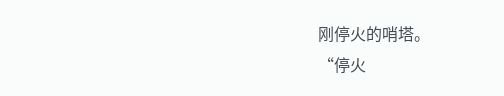刚停火的哨塔。
“停火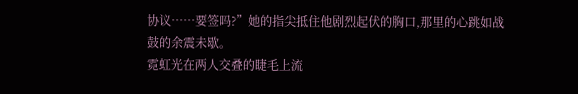协议……要签吗?”她的指尖抵住他剧烈起伏的胸口,那里的心跳如战鼓的余震未歇。
霓虹光在两人交叠的睫毛上流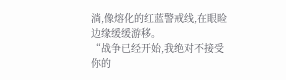淌,像熔化的红蓝警戒线,在眼睑边缘缓缓游移。
“战争已经开始,我绝对不接受你的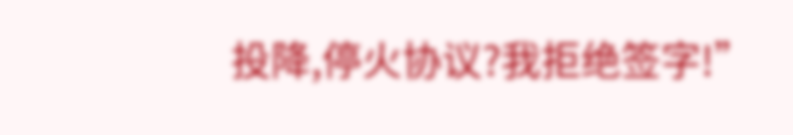投降,停火协议?我拒绝签字!”